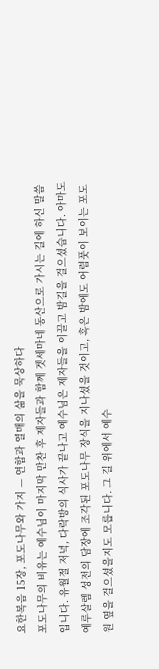요한복음 15장, 포도나무와 가지 — 연합과 열매의 삶을 묵상하다
포도나무의 비유는 예수님이 마지막 만찬 후 제자들과 함께 겟세마네 동산으로 가시는 길에 하신 말씀입니다. 유월절 저녁, 다락방의 식사가 끝나고 예수님은 제자들을 이끌고 밤길을 걸으셨습니다. 아마도 예루살렘 성전의 담장에 조각된 포도나무 장식을 지나셨을 것이고, 혹은 밤에도 어렴풋이 보이는 포도원 옆을 걸으셨을지도 모릅니다. 그 길 위에서 예수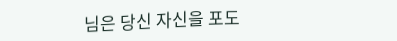님은 당신 자신을 포도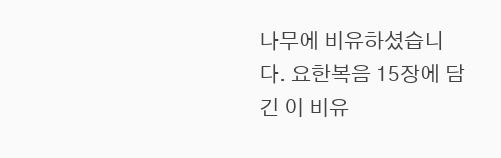나무에 비유하셨습니다. 요한복음 15장에 담긴 이 비유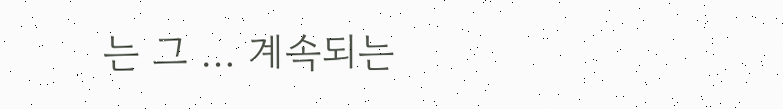는 그 … 계속되는